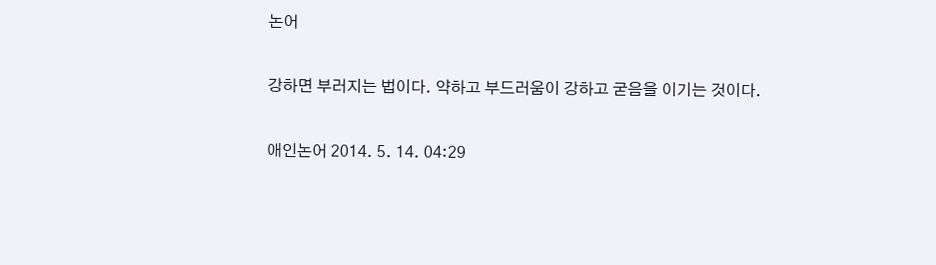논어

강하면 부러지는 법이다. 약하고 부드러움이 강하고 굳음을 이기는 것이다.

애인논어 2014. 5. 14. 04:29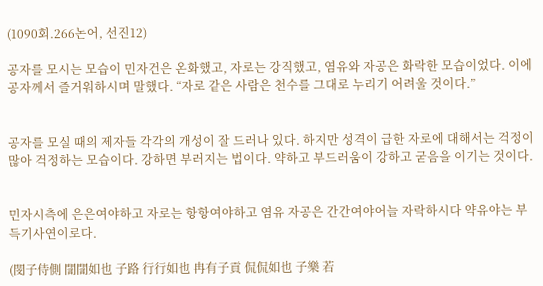(1090회.266논어, 선진12)

공자를 모시는 모습이 민자건은 온화했고, 자로는 강직했고, 염유와 자공은 화락한 모습이었다. 이에 공자께서 즐거워하시며 말했다. “자로 같은 사람은 천수를 그대로 누리기 어려울 것이다.”


공자를 모실 때의 제자들 각각의 개성이 잘 드러나 있다. 하지만 성격이 급한 자로에 대해서는 걱정이 많아 걱정하는 모습이다. 강하면 부러지는 법이다. 약하고 부드러움이 강하고 굳음을 이기는 것이다.


민자시측에 은은여야하고 자로는 항항여야하고 염유 자공은 간간여야어늘 자락하시다 약유야는 부득기사연이로다.

(閔子侍側 誾誾如也 子路 行行如也 冉有子貢 侃侃如也 子樂 若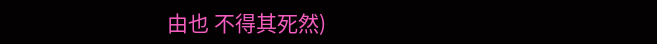由也 不得其死然)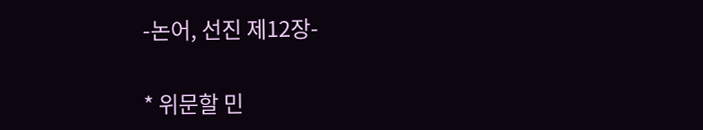-논어, 선진 제12장-

* 위문할 민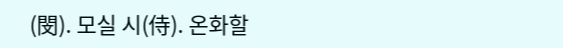(閔). 모실 시(侍). 온화할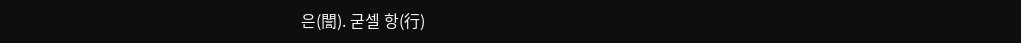은(誾). 굳셀 항(行)